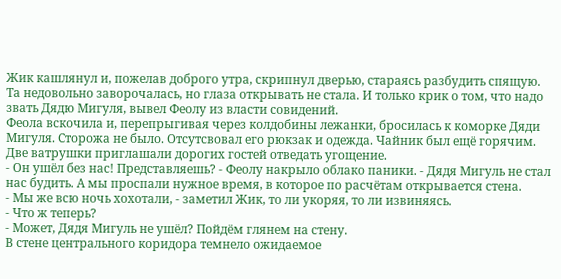Жик кашлянул и, пожелав доброго утра, скрипнул дверью, стараясь разбудить спящую. Та недовольно заворочалась, но глаза открывать не стала. И только крик о том, что надо звать Дядю Мигуля, вывел Феолу из власти совидений.
Феола вскочила и, перепрыгивая через колдобины лежанки, бросилась к коморке Дяди Мигуля. Сторожа не было. Отсутсвовал его рюкзак и одежда. Чайник был ещё горячим. Две ватрушки приглашали дорогих гостей отведать угощение.
- Он ушёл без нас! Представляешь? - Феолу накрыло облако паники. - Дядя Мигуль не стал нас будить. А мы проспали нужное время, в которое по расчётам открывается стена.
- Мы же всю ночь хохотали, - заметил Жик, то ли укоряя, то ли извиняясь.
- Что ж теперь?
- Может, Дядя Мигуль не ушёл? Пойдём глянем на стену.
В стене центрального коридора темнело ожидаемое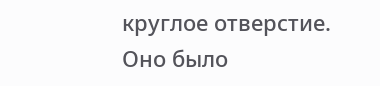круглое отверстие. Оно было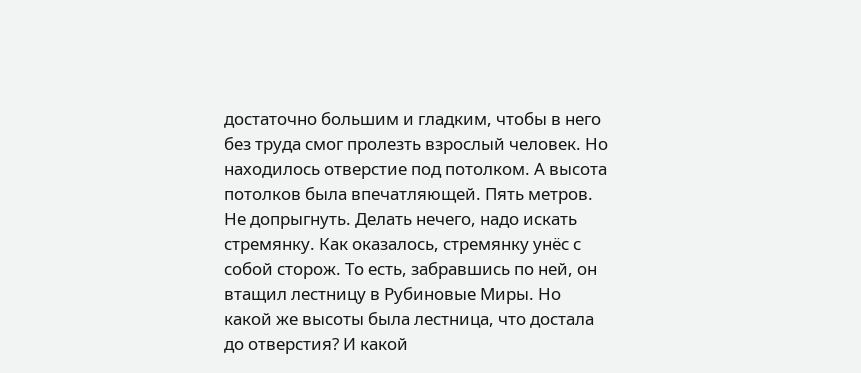достаточно большим и гладким, чтобы в него без труда смог пролезть взрослый человек. Но находилось отверстие под потолком. А высота потолков была впечатляющей. Пять метров.
Не допрыгнуть. Делать нечего, надо искать стремянку. Как оказалось, стремянку унёс с собой сторож. То есть, забравшись по ней, он втащил лестницу в Рубиновые Миры. Но какой же высоты была лестница, что достала до отверстия? И какой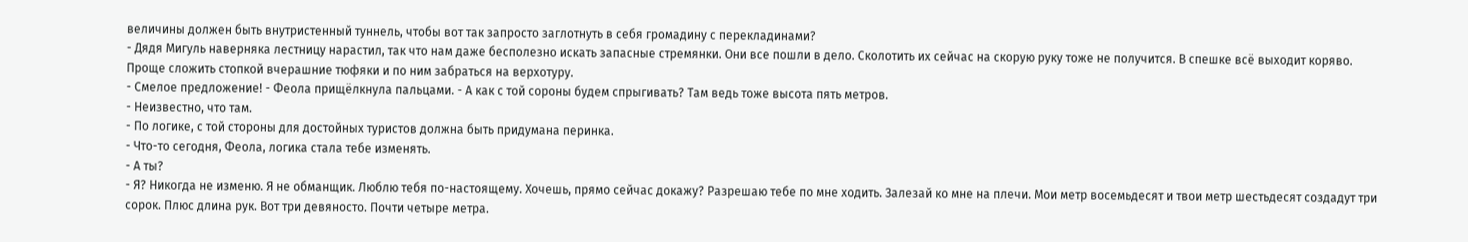величины должен быть внутристенный туннель, чтобы вот так запросто заглотнуть в себя громадину с перекладинами?
- Дядя Мигуль наверняка лестницу нарастил, так что нам даже бесполезно искать запасные стремянки. Они все пошли в дело. Сколотить их сейчас на скорую руку тоже не получится. В спешке всё выходит коряво. Проще сложить стопкой вчерашние тюфяки и по ним забраться на верхотуру.
- Смелое предложение! - Феола прищёлкнула пальцами. - А как с той сороны будем спрыгивать? Там ведь тоже высота пять метров.
- Неизвестно, что там.
- По логике, с той стороны для достойных туристов должна быть придумана перинка.
- Что-то сегодня, Феола, логика стала тебе изменять.
- А ты?
- Я? Никогда не изменю. Я не обманщик. Люблю тебя по-настоящему. Хочешь, прямо сейчас докажу? Разрешаю тебе по мне ходить. Залезай ко мне на плечи. Мои метр восемьдесят и твои метр шестьдесят создадут три сорок. Плюс длина рук. Вот три девяносто. Почти четыре метра.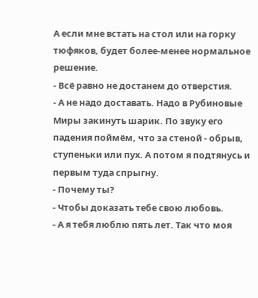А если мне встать на стол или на горку тюфяков, будет более-менее нормальное решение.
- Всё равно не достанем до отверстия.
- А не надо доставать. Надо в Рубиновые Миры закинуть шарик. По звуку его падения поймём, что за стеной - обрыв, ступеньки или пух. А потом я подтянусь и первым туда спрыгну.
- Почему ты?
- Чтобы доказать тебе свою любовь.
- А я тебя люблю пять лет. Так что моя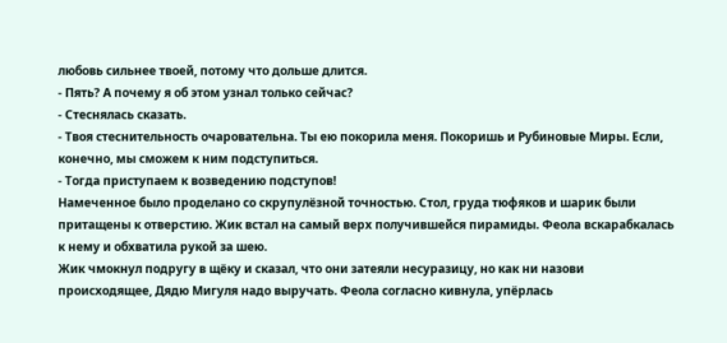любовь сильнее твоей, потому что дольше длится.
- Пять? А почему я об этом узнал только сейчас?
- Стеснялась сказать.
- Твоя стеснительность очаровательна. Ты ею покорила меня. Покоришь и Рубиновые Миры. Если, конечно, мы сможем к ним подступиться.
- Тогда приступаем к возведению подступов!
Намеченное было проделано со скрупулёзной точностью. Стол, груда тюфяков и шарик были притащены к отверстию. Жик встал на самый верх получившейся пирамиды. Феола вскарабкалась к нему и обхватила рукой за шею.
Жик чмокнул подругу в щёку и сказал, что они затеяли несуразицу, но как ни назови происходящее, Дядю Мигуля надо выручать. Феола согласно кивнула, упёрлась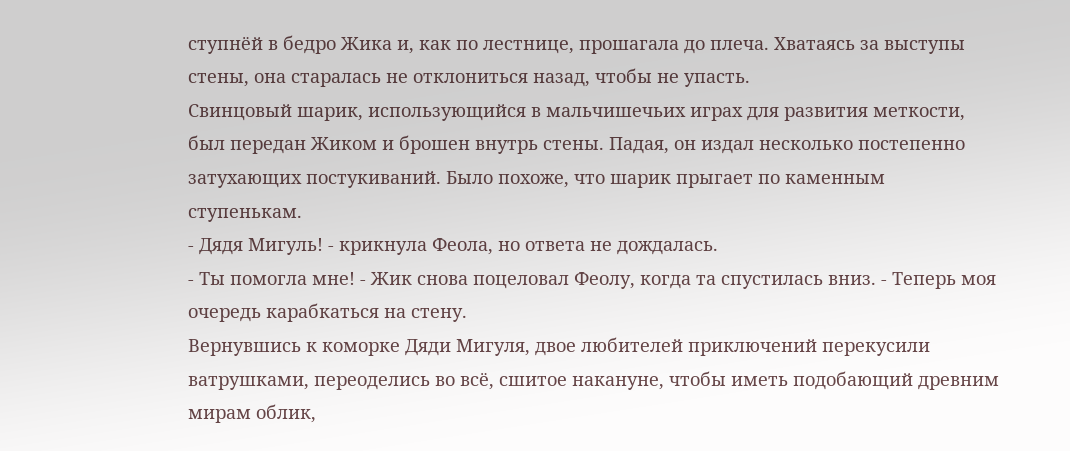ступнёй в бедро Жика и, как по лестнице, прошагала до плеча. Хватаясь за выступы стены, она старалась не отклониться назад, чтобы не упасть.
Свинцовый шарик, использующийся в мальчишечьих играх для развития меткости, был передан Жиком и брошен внутрь стены. Падая, он издал несколько постепенно затухающих постукиваний. Было похоже, что шарик прыгает по каменным ступенькам.
- Дядя Мигуль! - крикнула Феола, но ответа не дождалась.
- Ты помогла мне! - Жик снова поцеловал Феолу, когда та спустилась вниз. - Теперь моя очередь карабкаться на стену.
Вернувшись к коморке Дяди Мигуля, двое любителей приключений перекусили ватрушками, переоделись во всё, сшитое накануне, чтобы иметь подобающий древним мирам облик,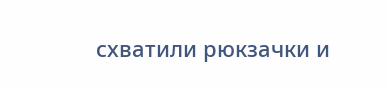схватили рюкзачки и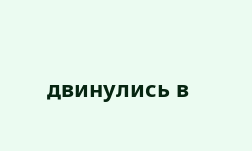двинулись в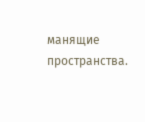манящие пространства.